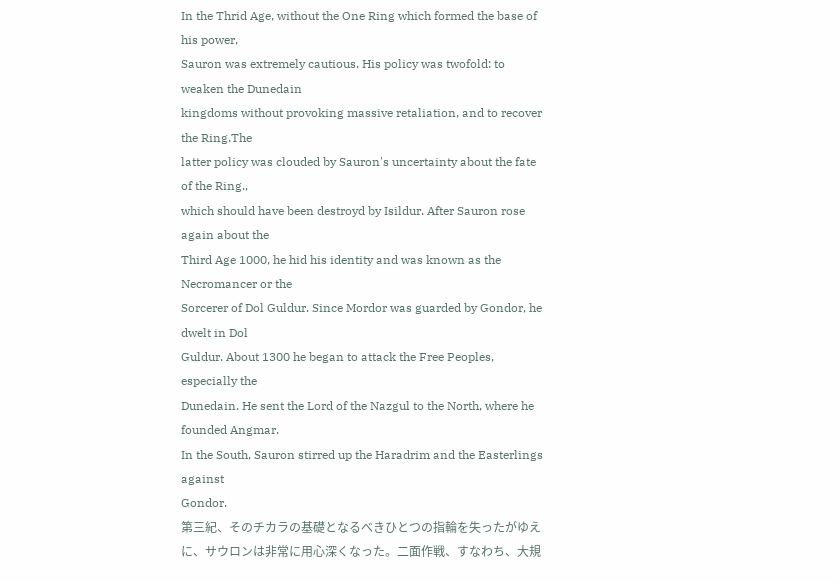In the Thrid Age, without the One Ring which formed the base of his power,
Sauron was extremely cautious. His policy was twofold: to weaken the Dunedain
kingdoms without provoking massive retaliation, and to recover the Ring.The
latter policy was clouded by Sauron's uncertainty about the fate of the Ring.,
which should have been destroyd by Isildur. After Sauron rose again about the
Third Age 1000, he hid his identity and was known as the Necromancer or the
Sorcerer of Dol Guldur. Since Mordor was guarded by Gondor, he dwelt in Dol
Guldur. About 1300 he began to attack the Free Peoples, especially the
Dunedain. He sent the Lord of the Nazgul to the North, where he founded Angmar.
In the South, Sauron stirred up the Haradrim and the Easterlings against
Gondor.
第三紀、そのチカラの基礎となるべきひとつの指輪を失ったがゆえに、サウロンは非常に用心深くなった。二面作戦、すなわち、大規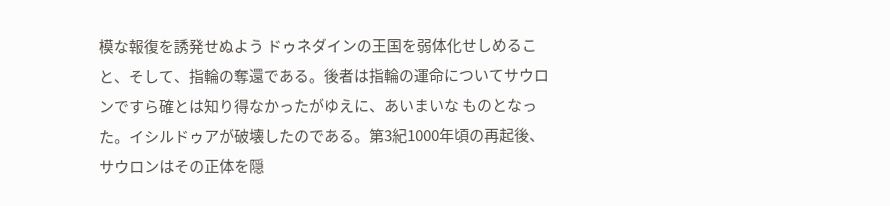模な報復を誘発せぬよう ドゥネダインの王国を弱体化せしめること、そして、指輪の奪還である。後者は指輪の運命についてサウロンですら確とは知り得なかったがゆえに、あいまいな ものとなった。イシルドゥアが破壊したのである。第3紀1000年頃の再起後、サウロンはその正体を隠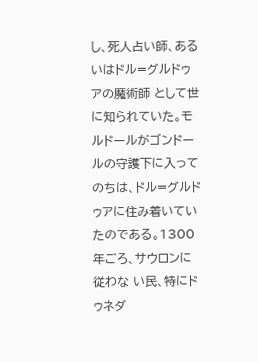し、死人占い師、あるいはドル=グルドゥアの魔術師 として世に知られていた。モルドールがゴンドールの守護下に入ってのちは、ドル=グルドゥアに住み着いていたのである。1300年ごろ、サウロンに従わな い民、特にドゥネダ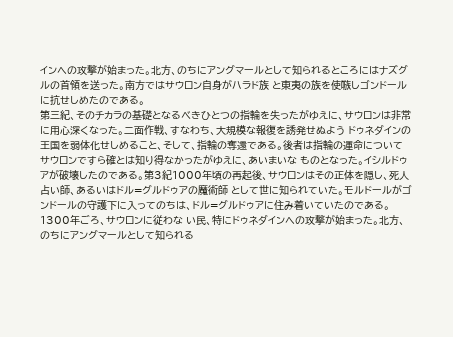インへの攻撃が始まった。北方、のちにアングマールとして知られるところにはナズグルの首領を送った。南方ではサウロン自身がハラド族 と東夷の族を使嗾しゴンドールに抗せしめたのである。
第三紀、そのチカラの基礎となるべきひとつの指輪を失ったがゆえに、サウロンは非常に用心深くなった。二面作戦、すなわち、大規模な報復を誘発せぬよう ドゥネダインの王国を弱体化せしめること、そして、指輪の奪還である。後者は指輪の運命についてサウロンですら確とは知り得なかったがゆえに、あいまいな ものとなった。イシルドゥアが破壊したのである。第3紀1000年頃の再起後、サウロンはその正体を隠し、死人占い師、あるいはドル=グルドゥアの魔術師 として世に知られていた。モルドールがゴンドールの守護下に入ってのちは、ドル=グルドゥアに住み着いていたのである。1300年ごろ、サウロンに従わな い民、特にドゥネダインへの攻撃が始まった。北方、のちにアングマールとして知られる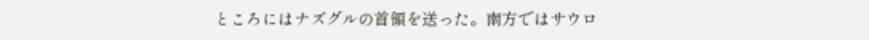ところにはナズグルの首領を送った。南方ではサウロ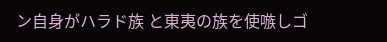ン自身がハラド族 と東夷の族を使嗾しゴ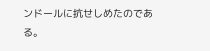ンドールに抗せしめたのである。